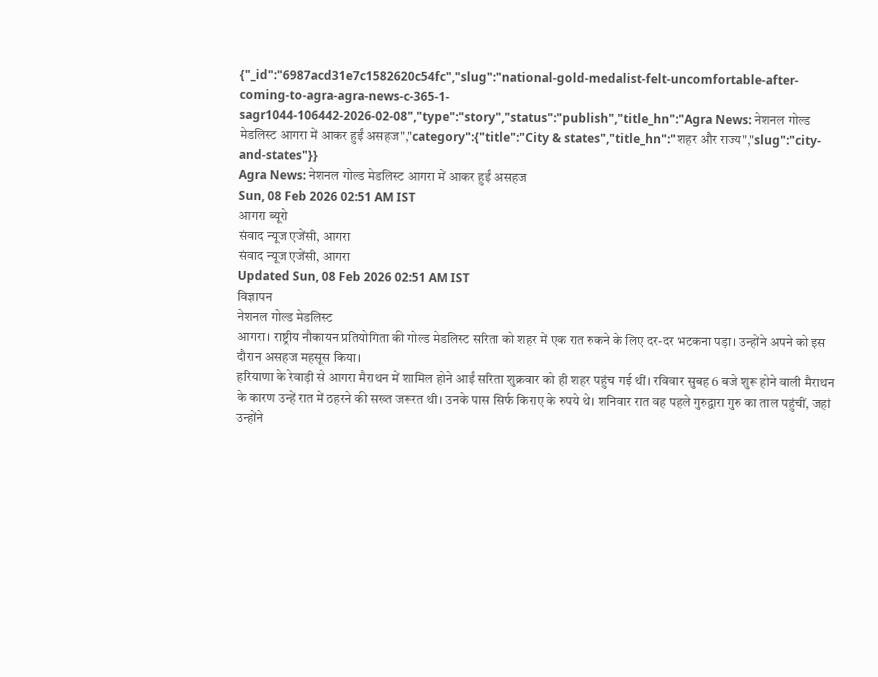{"_id":"6987acd31e7c1582620c54fc","slug":"national-gold-medalist-felt-uncomfortable-after-coming-to-agra-agra-news-c-365-1-sagr1044-106442-2026-02-08","type":"story","status":"publish","title_hn":"Agra News: नेशनल गोल्ड मेडलिस्ट आगरा में आकर हुईं असहज","category":{"title":"City & states","title_hn":"शहर और राज्य","slug":"city-and-states"}}
Agra News: नेशनल गोल्ड मेडलिस्ट आगरा में आकर हुईं असहज
Sun, 08 Feb 2026 02:51 AM IST
आगरा ब्यूरो
संवाद न्यूज एजेंसी, आगरा
संवाद न्यूज एजेंसी, आगरा
Updated Sun, 08 Feb 2026 02:51 AM IST
विज्ञापन
नेशनल गोल्ड मेडलिस्ट
आगरा। राष्ट्रीय नौकायन प्रतियोगिता की गोल्ड मेडलिस्ट सरिता को शहर में एक रात रुकने के लिए दर-दर भटकना पड़ा। उन्होंने अपने को इस दौरान असहज महसूस किया।
हरियाणा के रेवाड़ी से आगरा मैराथन में शामिल होने आईं सरिता शुक्रवार को ही शहर पहुंच गई थीं। रविवार सुबह 6 बजे शुरू होने वाली मैराथन के कारण उन्हें रात में ठहरने की सख्त जरूरत थी। उनके पास सिर्फ किराए के रुपये थे। शनिवार रात वह पहले गुरुद्वारा गुरु का ताल पहुंचीं, जहां उन्होंने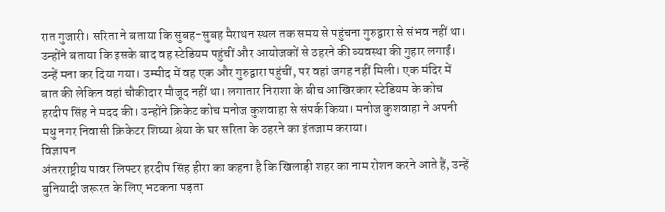रात गुजारी। सरिता ने बताया कि सुबह-सुबह मैराथन स्थल तक समय से पहुंचना गुरुद्वारा से संभव नहीं था।
उन्होंने बताया कि इसके बाद वह स्टेडियम पहुंचीं और आयोजकों से ठहरने की व्यवस्था की गुहार लगाईं। उन्हें मना कर दिया गया। उम्मीद में वह एक और गुरुद्वारा पहुंचीं, पर वहां जगह नहीं मिली। एक मंदिर में बात की लेकिन वहां चौकीदार मौजूद नहीं था। लगातार निराशा के बीच आखिरकार स्टेडियम के कोच हरदीप सिंह ने मदद की। उन्होंने क्रिकेट कोच मनोज कुशवाहा से संपर्क किया। मनोज कुशवाहा ने अपनी मधु नगर निवासी क्रिकेटर शिष्या श्रेया के घर सरिता के ठहरने का इंतजाम कराया।
विज्ञापन
अंतरराष्ट्रीय पावर लिफ्टर हरदीप सिंह हीरा का कहना है कि खिलाड़ी शहर का नाम रोशन करने आते हैं, उन्हें बुनियादी जरूरत के लिए भटकना पड़ता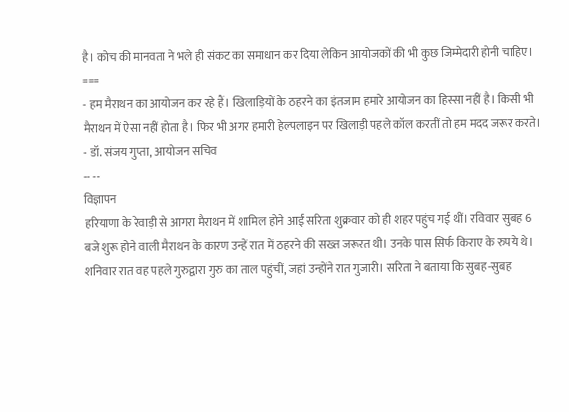है। कोच की मानवता ने भले ही संकट का समाधान कर दिया लेकिन आयोजकों की भी कुछ जिम्मेदारी होनी चाहिए।
===
- हम मैराथन का आयोजन कर रहे हैं। खिलाड़ियों के ठहरने का इंतजाम हमारे आयोजन का हिस्सा नहीं है। किसी भी मैराथन में ऐसा नहीं होता है। फिर भी अगर हमारी हेल्पलाइन पर खिलाड़ी पहले कॉल करतीं तो हम मदद जरूर करते। - डॉ. संजय गुप्ता, आयोजन सचिव
-- --
विज्ञापन
हरियाणा के रेवाड़ी से आगरा मैराथन में शामिल होने आईं सरिता शुक्रवार को ही शहर पहुंच गई थीं। रविवार सुबह 6 बजे शुरू होने वाली मैराथन के कारण उन्हें रात में ठहरने की सख्त जरूरत थी। उनके पास सिर्फ किराए के रुपये थे। शनिवार रात वह पहले गुरुद्वारा गुरु का ताल पहुंचीं, जहां उन्होंने रात गुजारी। सरिता ने बताया कि सुबह-सुबह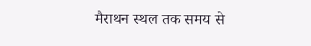मैराथन स्थल तक समय से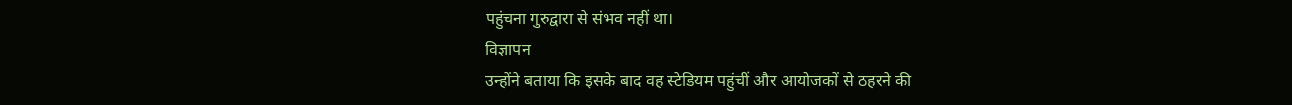पहुंचना गुरुद्वारा से संभव नहीं था।
विज्ञापन
उन्होंने बताया कि इसके बाद वह स्टेडियम पहुंचीं और आयोजकों से ठहरने की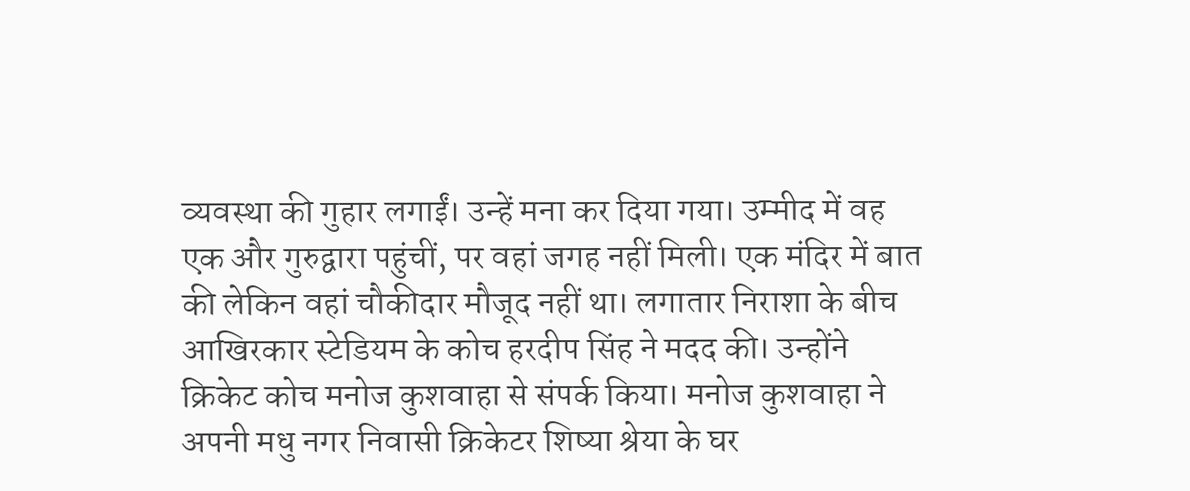व्यवस्था की गुहार लगाईं। उन्हें मना कर दिया गया। उम्मीद में वह एक और गुरुद्वारा पहुंचीं, पर वहां जगह नहीं मिली। एक मंदिर में बात की लेकिन वहां चौकीदार मौजूद नहीं था। लगातार निराशा के बीच आखिरकार स्टेडियम के कोच हरदीप सिंह ने मदद की। उन्होंने क्रिकेट कोच मनोज कुशवाहा से संपर्क किया। मनोज कुशवाहा ने अपनी मधु नगर निवासी क्रिकेटर शिष्या श्रेया के घर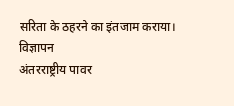सरिता के ठहरने का इंतजाम कराया।
विज्ञापन
अंतरराष्ट्रीय पावर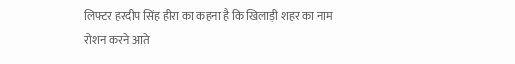लिफ्टर हरदीप सिंह हीरा का कहना है कि खिलाड़ी शहर का नाम रोशन करने आते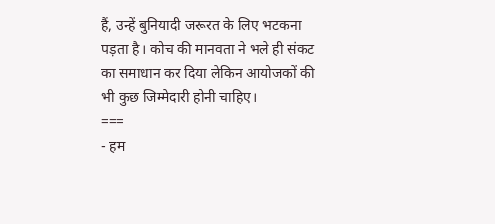हैं, उन्हें बुनियादी जरूरत के लिए भटकना पड़ता है। कोच की मानवता ने भले ही संकट का समाधान कर दिया लेकिन आयोजकों की भी कुछ जिम्मेदारी होनी चाहिए।
===
- हम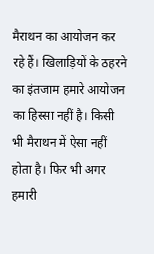मैराथन का आयोजन कर रहे हैं। खिलाड़ियों के ठहरने का इंतजाम हमारे आयोजन का हिस्सा नहीं है। किसी भी मैराथन में ऐसा नहीं होता है। फिर भी अगर हमारी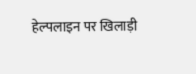हेल्पलाइन पर खिलाड़ी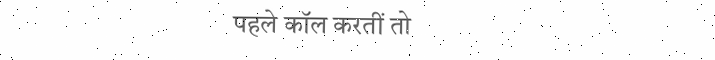पहले कॉल करतीं तो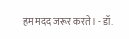हम मदद जरूर करते। - डॉ.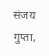संजय गुप्ता,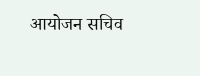आयोजन सचिव